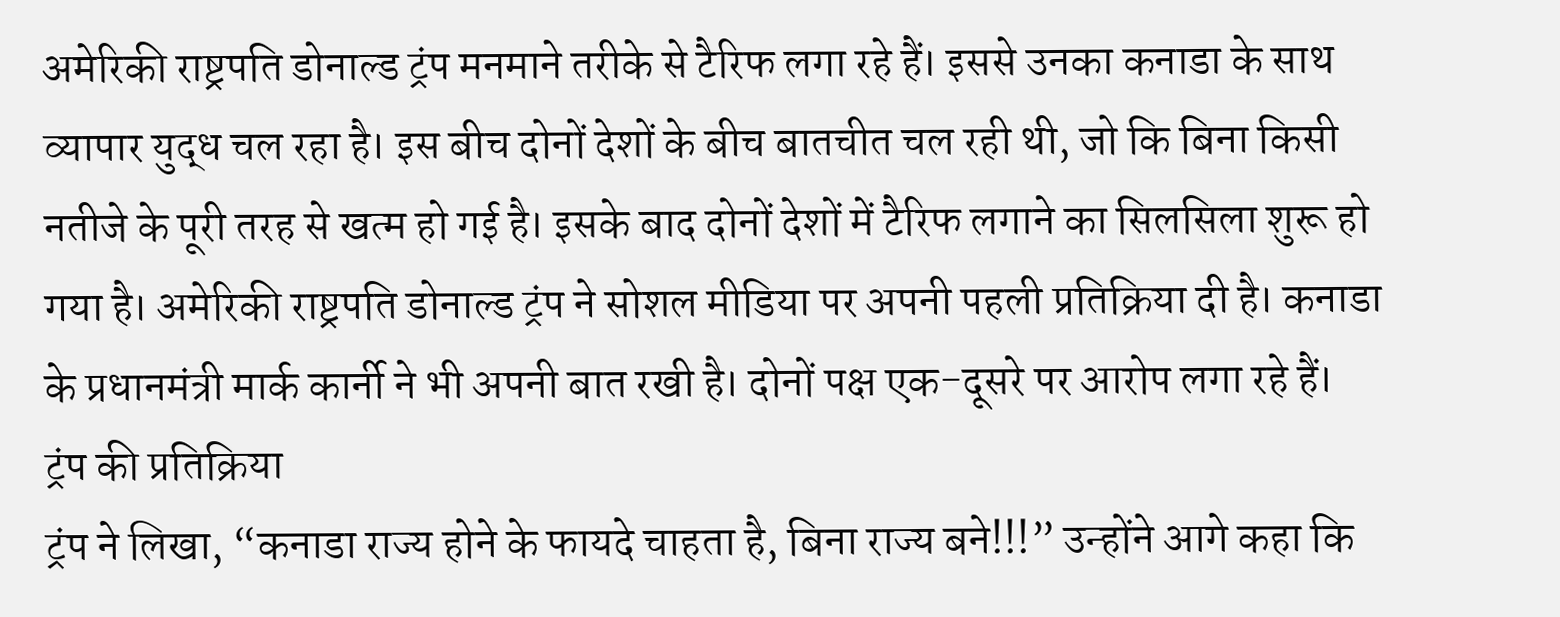अमेरिकी राष्ट्रपति डोनाल्ड ट्रंप मनमाने तरीके से टैरिफ लगा रहे हैं। इससे उनका कनाडा के साथ व्यापार युद्ध चल रहा है। इस बीच दोनों देशों के बीच बातचीत चल रही थी, जो कि बिना किसी नतीजे के पूरी तरह से खत्म हो गई है। इसके बाद दोनों देशों में टैरिफ लगाने का सिलसिला शुरू हो गया है। अमेरिकी राष्ट्रपति डोनाल्ड ट्रंप ने सोशल मीडिया पर अपनी पहली प्रतिक्रिया दी है। कनाडा के प्रधानमंत्री मार्क कार्नी ने भी अपनी बात रखी है। दोनों पक्ष एक-दूसरे पर आरोप लगा रहे हैं।
ट्रंप की प्रतिक्रिया
ट्रंप ने लिखा, “कनाडा राज्य होने के फायदे चाहता है, बिना राज्य बने!!!” उन्होंने आगे कहा कि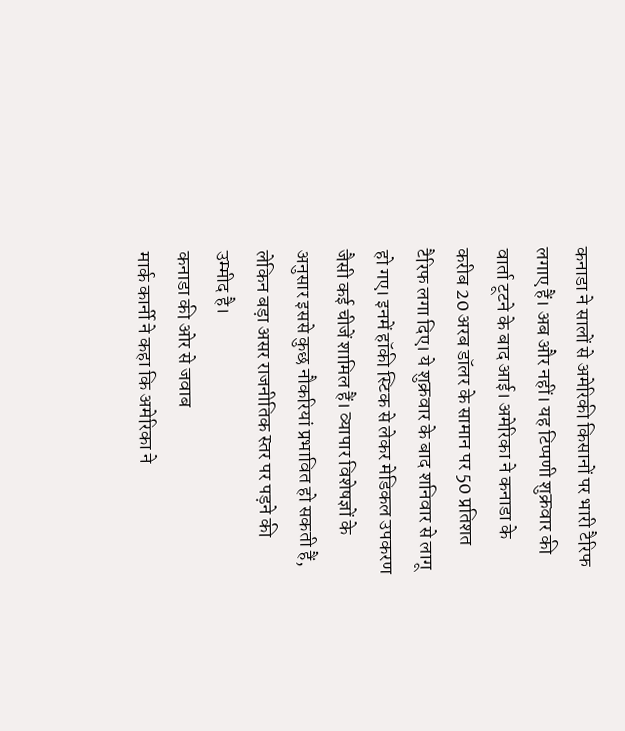कनाडा ने सालों से अमेरिकी किसानों पर भारी टैरिफ लगाए हैं। अब और नहीं। यह टिप्पणी शुक्रवार की वार्ता टूटने के बाद आई। अमेरिका ने कनाडा के करीब 20 अरब डॉलर के सामान पर 50 प्रतिशत टैरिफ लगा दिए। ये शुक्रवार के बाद शनिवार से लागू हो गए। इनमें हॉकी स्टिक से लेकर मेडिकल उपकरण जैसी कई चीजें शामिल हैं। व्यापार विशेषज्ञों के अनुसार इससे कुछ नौकरियां प्रभावित हो सकती हैं, लेकिन बड़ा असर राजनीतिक स्तर पर पड़ने की उम्मीद है।
कनाडा की ओर से जवाब
मार्क कार्नी ने कहा कि अमेरिका ने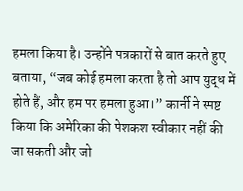हमला किया है। उन्होंने पत्रकारों से बात करते हुए बताया, “जब कोई हमला करता है तो आप युद्ध में होते हैं, और हम पर हमला हुआ।” कार्नी ने स्पष्ट किया कि अमेरिका की पेशकश स्वीकार नहीं की जा सकती और जो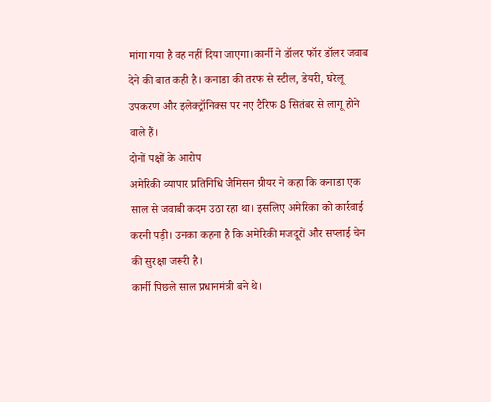मांगा गया है वह नहीं दिया जाएगा।कार्नी ने डॉलर फॉर डॉलर जवाब देने की बात कही है। कनाडा की तरफ से स्टील, डेयरी, घरेलू उपकरण और इलेक्ट्रॉनिक्स पर नए टैरिफ 8 सितंबर से लागू होने वाले हैं।
दोनों पक्षों के आरोप
अमेरिकी व्यापार प्रतिनिधि जैमिसन ग्रीयर ने कहा कि कनाडा एक साल से जवाबी कदम उठा रहा था। इसलिए अमेरिका को कार्रवाई करनी पड़ी। उनका कहना है कि अमेरिकी मजदूरों और सप्लाई चेन की सुरक्षा जरूरी है।
कार्नी पिछले साल प्रधानमंत्री बने थे।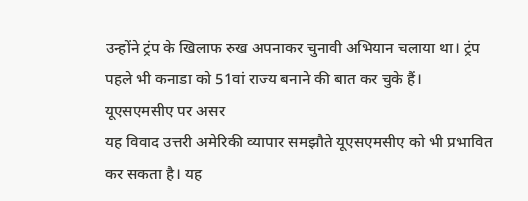उन्होंने ट्रंप के खिलाफ रुख अपनाकर चुनावी अभियान चलाया था। ट्रंप पहले भी कनाडा को 51वां राज्य बनाने की बात कर चुके हैं।
यूएसएमसीए पर असर
यह विवाद उत्तरी अमेरिकी व्यापार समझौते यूएसएमसीए को भी प्रभावित कर सकता है। यह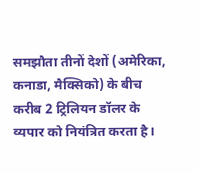समझौता तीनों देशों (अमेरिका, कनाडा, मैक्सिको) के बीच करीब 2 ट्रिलियन डॉलर के व्यपार को नियंत्रित करता है।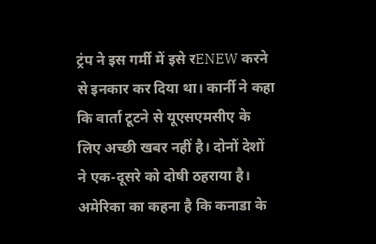ट्रंप ने इस गर्मी में इसे रENEW करने से इनकार कर दिया था। कार्नी ने कहा कि वार्ता टूटने से यूएसएमसीए के लिए अच्छी खबर नहीं है। दोनों देशों ने एक-दूसरे को दोषी ठहराया है। अमेरिका का कहना है कि कनाडा के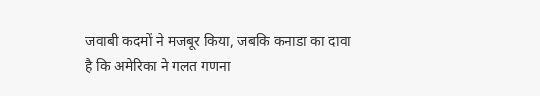जवाबी कदमों ने मजबूर किया, जबकि कनाडा का दावा है कि अमेरिका ने गलत गणना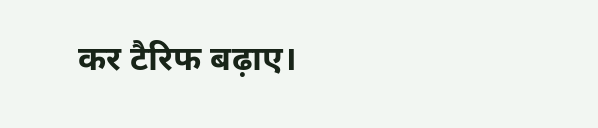कर टैरिफ बढ़ाए।